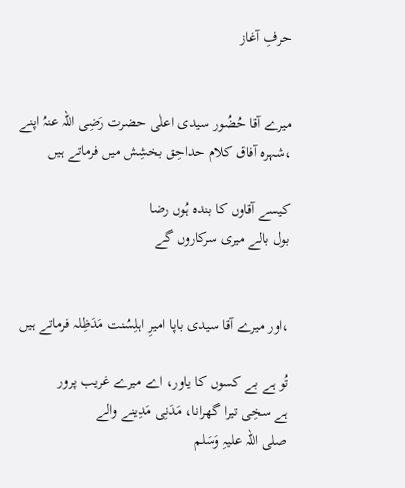حرفِ آغاز


میرے آقا حُضُور سیدی اعلٰی حضرت رَضِی اللہ عنہُ اپنے
،شہرہ آفاق کلام حداحِق بخشِش میں فرماتے ہیں

کیسے آقاوں کا بندہ ہُوں رضا
بول بالے میری سرکاروں گے


،اور میرے آقا سیدی باپا امیرِ اہلِسُنت مَدَظِلہ فرماتے ہیں

تُو ہے بے کسوں کا یاور، اے میرے غریب پرور
ہے سخِی تیرا گھرانا، مَدَنِی مَدِینے والے
صلی اللہ علیہِ وَسَلم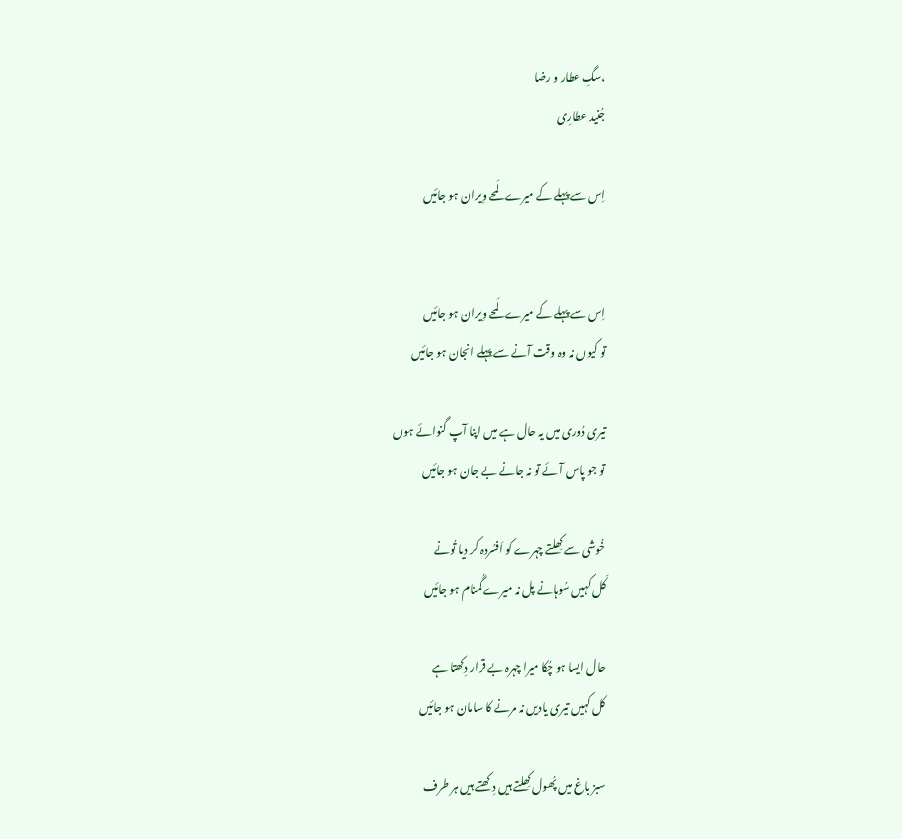،سگِ عطار و رضا
جُنید عطارِی

اِس سے پہلے کے میرے لَمحے وِیران ہو جائیں


اِس سے پہلے کے میرے لَمحے وِیران ہو جائیں
تو کیوں نہ وہ وقت آنے سے پہلے انجان ہو جائیں

تیری دُوری میں یہ حال ہے میں اپنا آپ گنوائے ہوں
تو جو پاس آئے تو نہ جانے بے جان ہو جائیں

خُوشی سے کِھلتے چہرے کو اَفسُردہ کر دیا تُونے
کَل کہیں سُوہانے پل نہ میرے گُمنام ہو جائیں

حال ایسا ہو چُکا میرا چہرہ بے قرار دِکھتا ہے
کل کہیں تیری یادیں نہ مرنے کا سامان ہو جائیں

سبز باغ میں پُھول کِھلتے ہیں دِکھتے ہیں ہر طرف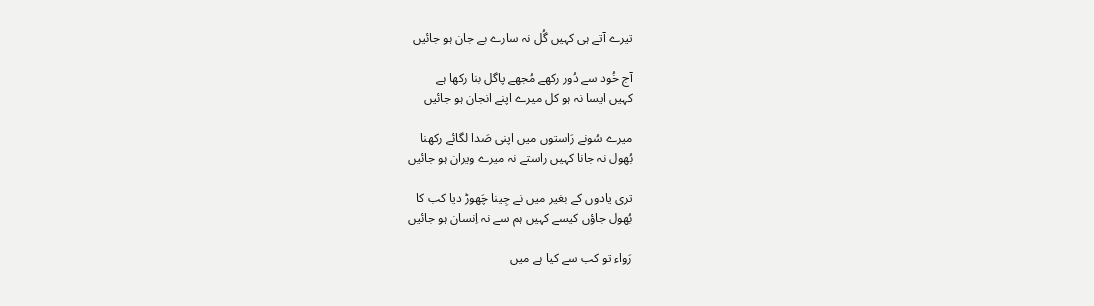تیرے آتے ہی کہیں گُل نہ سارے بے جان ہو جائیں

آج خُود سے دُور رکھے مُجھے پاگل بنا رکھا ہے
کہیں ایسا نہ ہو کل میرے اپنے انجان ہو جائیں

میرے سُونے رَاستوں میں اپنی صَدا لگائے رکھنا
بُھول نہ جانا کہیں راستے نہ میرے ویران ہو جائیں

تری یادوں کے بغیر میں نے جِینا چَھوڑ دیا کب کا
بُھول جاؤں کیسے کہیں ہم سے نہ اِنسان ہو جائیں

رَواء تو کب سے کیا ہے میں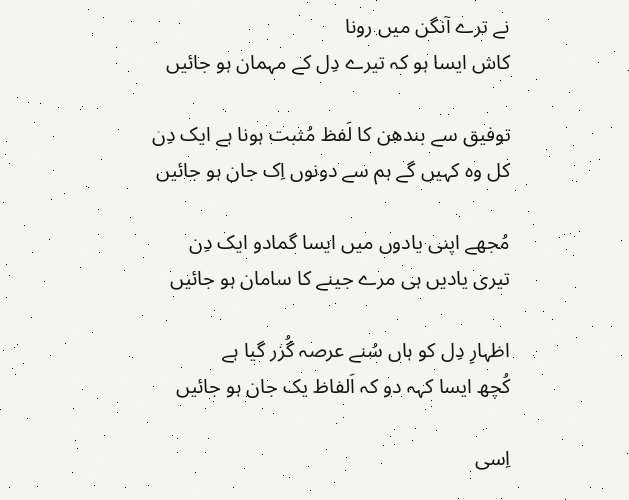نے ترے آنگن میں رونا
کاش ایسا ہو کہ تیرے دِل کے مہمان ہو جائیں

توفیق سے بندھن کا لَفظ مُثبت ہونا ہے ایک دِن
کل وہ کہیں گے ہم سے دونوں اِک جان ہو جائیں

مُجھے اپنی یادوں میں ایسا گمادو ایک دِن
تیری یادیں ہی مرے جینے کا سامان ہو جائیں

اظہارِ دِل کو ہاں سُنے عرصہ گُزر گیا ہے
کُچھ ایسا کہہ دو کہ اَلفاظ یک جان ہو جائیں

اِسی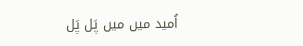اُمید میں میں پَل پَل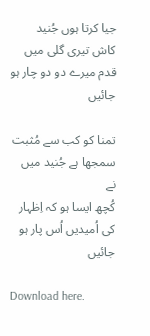جیا کرتا ہوں جُنید
کاش تیری گلی میں قدم میرے دو دو چار ہو جائیں

تمنا کو کب سے مُثبت سمجھا ہے جُنید میں نے
کُچھ ایسا ہو کہ اِظہار کی اُمیدیں اُس پار ہو جائیں

Download here.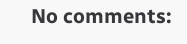No comments: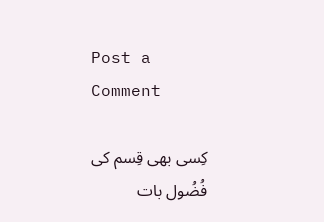Post a Comment

کِسی بھی قِسم کی فُضُول بات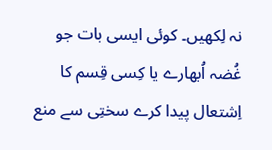نہ لِکھیں۔ کوئی ایسی بات جو غُضہ اُبھارے یا کِسی قِسم کا اِشتعال پیدا کرے سختِی سے منع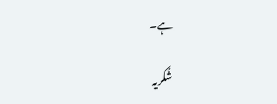ہے۔

شُکریہ